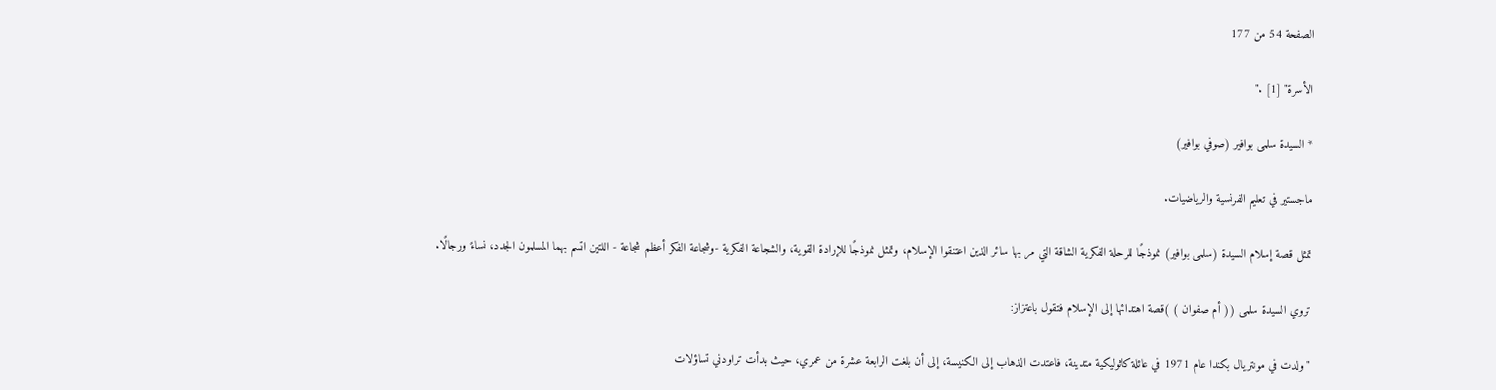الصفحة 54 من 177

الأسرة" [1] ."

* السيدة سلمى بوافير (صوفي بوافير)

ماجستير في تعليم الفرنسية والرياضيات.

تمثل قصة إسلام السيدة (سلمى بوافير) نموذجًا للرحلة الفكرية الشاقة التي مر بها سائر الذين اعتنقوا الإسلام، وتمثل نموذجًا للإرادة القوية، والشجاعة الفكرية -وشجاعة الفكر أعظم شجاعة - اللتين اتسم بهما المسلمون الجدد، نساءً ورجالًا.

تروي السيدة سلمى (( أم صفوان ) )قصة اهتدائها إلى الإسلام فتقول باعتزاز:

"ولدت في مونتريال بكندا عام 1971 في عائلة كاثوليكية متدينة، فاعتدت الذهاب إلى الكنيسة، إلى أن بلغت الرابعة عشرة من عمري، حيث بدأت تراودني تساؤلات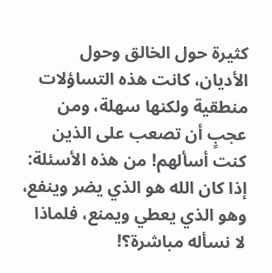كثيرة حول الخالق وحول الأديان، كانت هذه التساؤلات منطقية ولكنها سهلة، ومن عجبٍ أن تصعب على الذين كنت أسألهم! من هذه الأسئلة: إذا كان الله هو الذي يضر وينفع، وهو الذي يعطي ويمنع، فلماذا لا نسأله مباشرة؟!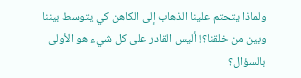ولماذا يتحتم علينا الذهاب إلى الكاهن كي يتوسط بيننا وبين من خلقنا؟! أليس القادر على كل شيء هو الأولى بالسؤال؟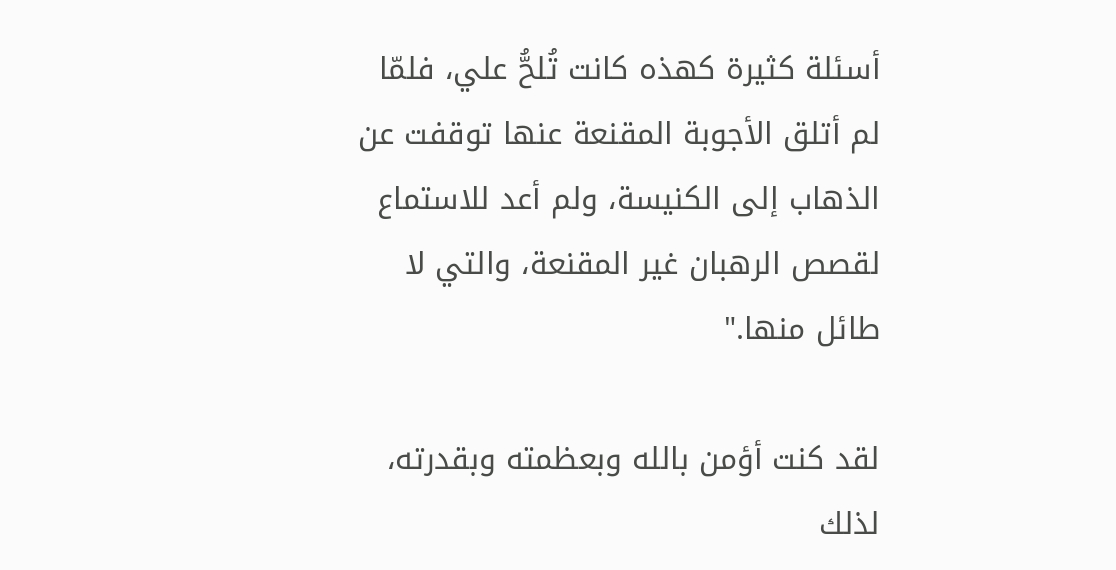أسئلة كثيرة كهذه كانت تُلحُّ علي، فلمّا لم أتلق الأجوبة المقنعة عنها توقفت عن الذهاب إلى الكنيسة، ولم أعد للاستماع لقصص الرهبان غير المقنعة، والتي لا طائل منها."

لقد كنت أؤمن بالله وبعظمته وبقدرته، لذلك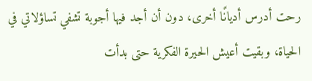رحت أدرس أديانًا أخرى، دون أن أجد فيها أجوبة تشفي تساؤلاتي في الحياة، وبقيت أعيش الحيرة الفكرية حتى بدأت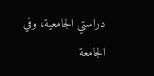دراستي الجامعية، وفي الجامعة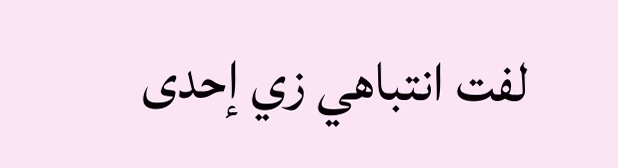لفت انتباهي زي إحدى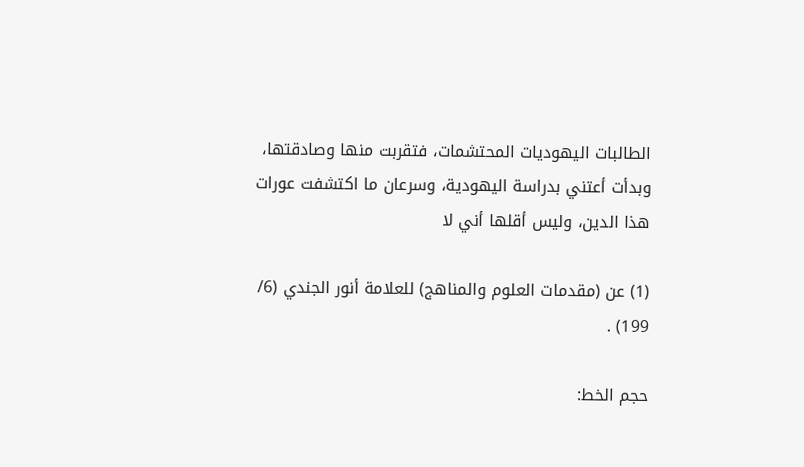الطالبات اليهوديات المحتشمات، فتقربت منها وصادقتها، وبدأت أعتني بدراسة اليهودية، وسرعان ما اكتشفت عورات هذا الدين، وليس أقلها أني لا

(1) عن (مقدمات العلوم والمناهج) للعلامة أنور الجندي (6/ 199) .

حجم الخط: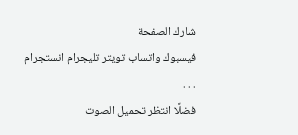شارك الصفحة
فيسبوك واتساب تويتر تليجرام انستجرام
. . .
فضلًا انتظر تحميل الصوت